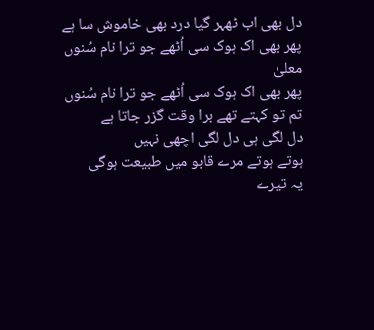دل بھی اب ٹھہر گیا درد بھی خاموش سا ہے
پھر بھی اک ہوک سی اُٹھے جو ترا نام سُنوں
معلیٰ
پھر بھی اک ہوک سی اُٹھے جو ترا نام سُنوں
تم تو کہتے تھے برا وقت گزر جاتا ہے
دل لگی ہی دل لگی اچھی نہیں
ہوتے ہوتے مرے قابو میں طبیعت ہوگی
یہ تیرے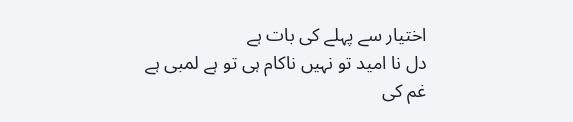اختیار سے پہلے کی بات ہے
دل نا امید تو نہیں ناکام ہی تو ہے لمبی ہے غم کی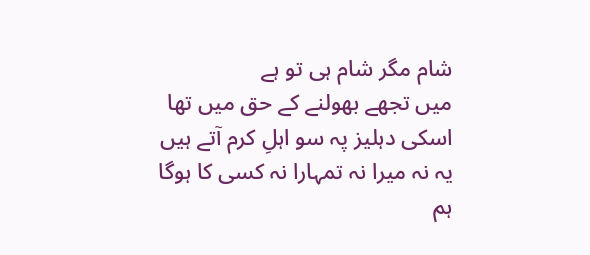شام مگر شام ہی تو ہے
میں تجھے بھولنے کے حق میں تھا
اسکی دہلیز پہ سو اہلِ کرم آتے ہیں
یہ نہ میرا نہ تمہارا نہ کسی کا ہوگا
ہم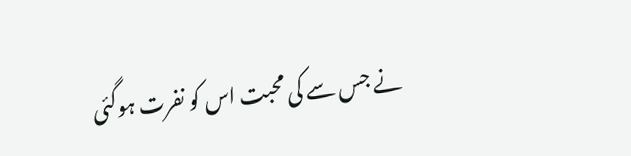نے جس سے کی محبت اس کو نفرت ہوگئی